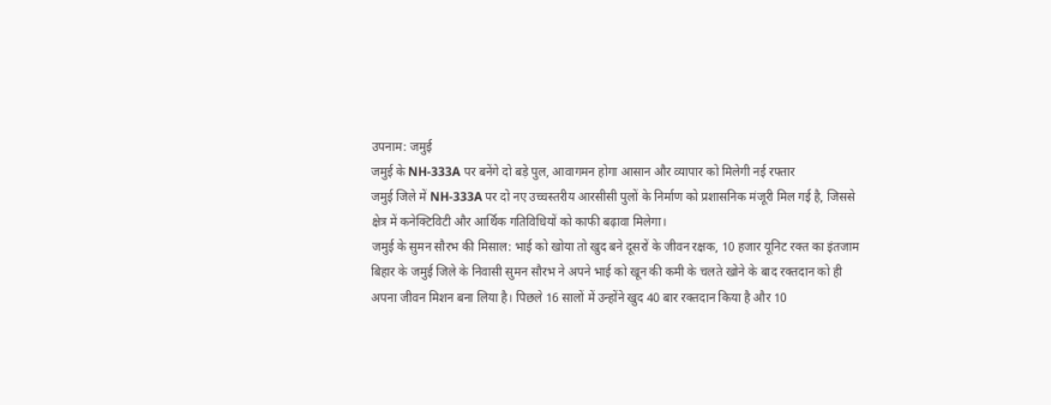उपनाम: जमुई
जमुई के NH-333A पर बनेंगे दो बड़े पुल, आवागमन होगा आसान और व्यापार को मिलेगी नई रफ्तार
जमुई जिले में NH-333A पर दो नए उच्चस्तरीय आरसीसी पुलों के निर्माण को प्रशासनिक मंजूरी मिल गई है, जिससे क्षेत्र में कनेक्टिविटी और आर्थिक गतिविधियों को काफी बढ़ावा मिलेगा।
जमुई के सुमन सौरभ की मिसाल: भाई को खोया तो खुद बने दूसरों के जीवन रक्षक, 10 हजार यूनिट रक्त का इंतजाम
बिहार के जमुई जिले के निवासी सुमन सौरभ ने अपने भाई को खून की कमी के चलते खोने के बाद रक्तदान को ही अपना जीवन मिशन बना लिया है। पिछले 16 सालों में उन्होंने खुद 40 बार रक्तदान किया है और 10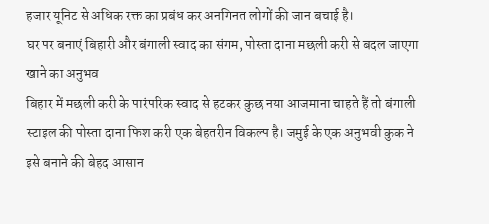हजार यूनिट से अधिक रक्त का प्रबंध कर अनगिनत लोगों की जान बचाई है।
घर पर बनाएं बिहारी और बंगाली स्वाद का संगम, पोस्ता दाना मछली करी से बदल जाएगा खाने का अनुभव
बिहार में मछली करी के पारंपरिक स्वाद से हटकर कुछ नया आजमाना चाहते हैं तो बंगाली स्टाइल की पोस्ता दाना फिश करी एक बेहतरीन विकल्प है। जमुई के एक अनुभवी कुक ने इसे बनाने की बेहद आसान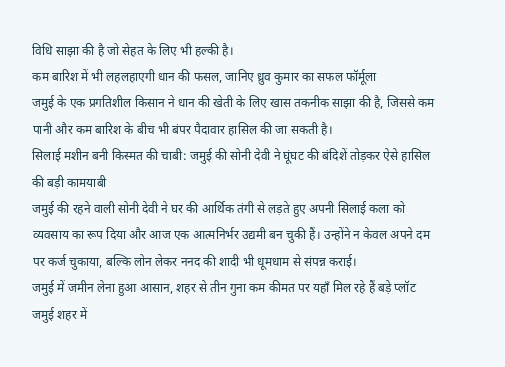विधि साझा की है जो सेहत के लिए भी हल्की है।
कम बारिश में भी लहलहाएगी धान की फसल, जानिए ध्रुव कुमार का सफल फॉर्मूला
जमुई के एक प्रगतिशील किसान ने धान की खेती के लिए खास तकनीक साझा की है, जिससे कम पानी और कम बारिश के बीच भी बंपर पैदावार हासिल की जा सकती है।
सिलाई मशीन बनी किस्मत की चाबी: जमुई की सोनी देवी ने घूंघट की बंदिशें तोड़कर ऐसे हासिल की बड़ी कामयाबी
जमुई की रहने वाली सोनी देवी ने घर की आर्थिक तंगी से लड़ते हुए अपनी सिलाई कला को व्यवसाय का रूप दिया और आज एक आत्मनिर्भर उद्यमी बन चुकी हैं। उन्होंने न केवल अपने दम पर कर्ज चुकाया, बल्कि लोन लेकर ननद की शादी भी धूमधाम से संपन्न कराई।
जमुई में जमीन लेना हुआ आसान, शहर से तीन गुना कम कीमत पर यहाँ मिल रहे हैं बड़े प्लॉट
जमुई शहर में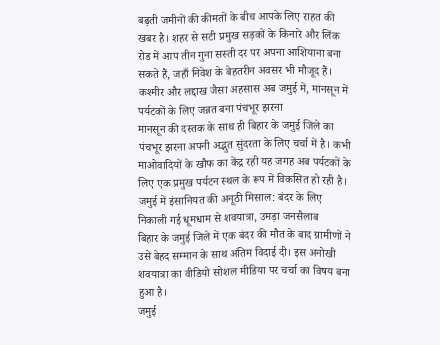बढ़ती जमीनों की कीमतों के बीच आपके लिए राहत की खबर है। शहर से सटी प्रमुख सड़कों के किनारे और लिंक रोड में आप तीन गुना सस्ती दर पर अपना आशियाना बना सकते हैं, जहाँ निवेश के बेहतरीन अवसर भी मौजूद हैं।
कश्मीर और लद्दाख जैसा अहसास अब जमुई में, मानसून में पर्यटकों के लिए जन्नत बना पंचभूर झरना
मानसून की दस्तक के साथ ही बिहार के जमुई जिले का पंचभूर झरना अपनी अद्भुत सुंदरता के लिए चर्चा में है। कभी माओवादियों के खौफ का केंद्र रही यह जगह अब पर्यटकों के लिए एक प्रमुख पर्यटन स्थल के रूप में विकसित हो रही है।
जमुई में इंसानियत की अनूठी मिसाल: बंदर के लिए निकाली गई धूमधाम से शवयात्रा, उमड़ा जनसैलाब
बिहार के जमुई जिले में एक बंदर की मौत के बाद ग्रामीणों ने उसे बेहद सम्मान के साथ अंतिम विदाई दी। इस अनोखी शवयात्रा का वीडियो सोशल मीडिया पर चर्चा का विषय बना हुआ है।
जमुई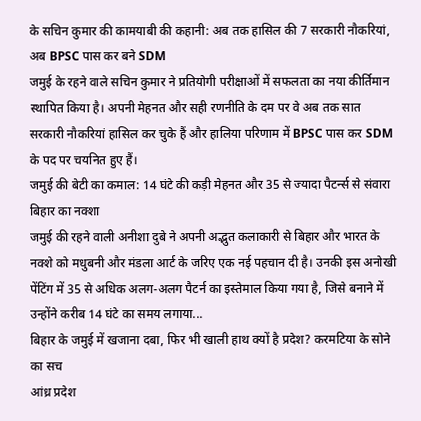के सचिन कुमार की कामयाबी की कहानी: अब तक हासिल की 7 सरकारी नौकरियां, अब BPSC पास कर बने SDM
जमुई के रहने वाले सचिन कुमार ने प्रतियोगी परीक्षाओं में सफलता का नया कीर्तिमान स्थापित किया है। अपनी मेहनत और सही रणनीति के दम पर वे अब तक सात सरकारी नौकरियां हासिल कर चुके हैं और हालिया परिणाम में BPSC पास कर SDM के पद पर चयनित हुए हैं।
जमुई की बेटी का कमाल: 14 घंटे की कड़ी मेहनत और 35 से ज्यादा पैटर्न्स से संवारा बिहार का नक्शा
जमुई की रहने वाली अनीशा दुबे ने अपनी अद्भुत कलाकारी से बिहार और भारत के नक्शे को मधुबनी और मंडला आर्ट के जरिए एक नई पहचान दी है। उनकी इस अनोखी पेंटिंग में 35 से अधिक अलग-अलग पैटर्न का इस्तेमाल किया गया है, जिसे बनाने में उन्होंने करीब 14 घंटे का समय लगाया...
बिहार के जमुई में खजाना दबा, फिर भी खाली हाथ क्यों है प्रदेश? करमटिया के सोने का सच
आंध्र प्रदेश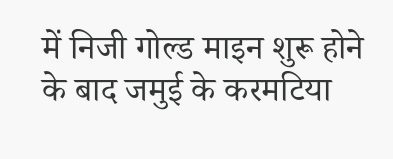में निजी गोल्ड माइन शुरू होने के बाद जमुई के करमटिया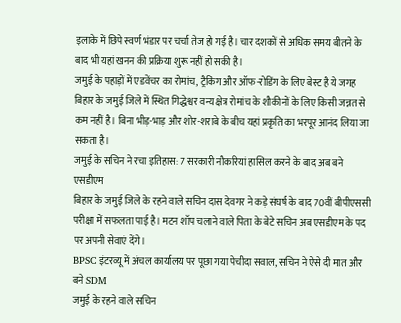इलाके में छिपे स्वर्ण भंडार पर चर्चा तेज हो गई है। चार दशकों से अधिक समय बीतने के बाद भी यहां खनन की प्रक्रिया शुरू नहीं हो सकी है।
जमुई के पहाड़ों में एडवेंचर का रोमांच, ट्रैकिंग और ऑफ-रोडिंग के लिए बेस्ट है ये जगह
बिहार के जमुई जिले में स्थित गिद्धेश्वर वन्य क्षेत्र रोमांच के शौकीनों के लिए किसी जन्नत से कम नहीं है। बिना भीड़-भाड़ और शोर-शराबे के बीच यहां प्रकृति का भरपूर आनंद लिया जा सकता है।
जमुई के सचिन ने रचा इतिहास: 7 सरकारी नौकरियां हासिल करने के बाद अब बने एसडीएम
बिहार के जमुई जिले के रहने वाले सचिन दास देवगर ने कड़े संघर्ष के बाद 70वीं बीपीएससी परीक्षा में सफलता पाई है। मटन शॉप चलाने वाले पिता के बेटे सचिन अब एसडीएम के पद पर अपनी सेवाएं देंगे।
BPSC इंटरव्यू में अंचल कार्यालय पर पूछा गया पेचीदा सवाल, सचिन ने ऐसे दी मात और बने SDM
जमुई के रहने वाले सचिन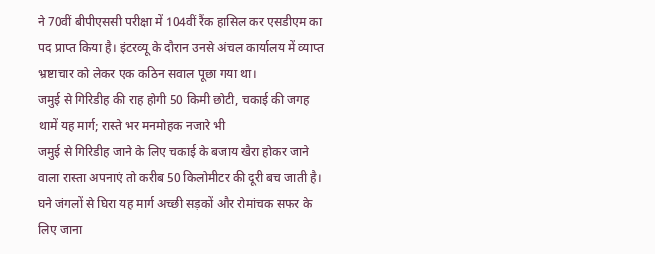ने 70वीं बीपीएससी परीक्षा में 104वीं रैंक हासिल कर एसडीएम का पद प्राप्त किया है। इंटरव्यू के दौरान उनसे अंचल कार्यालय में व्याप्त भ्रष्टाचार को लेकर एक कठिन सवाल पूछा गया था।
जमुई से गिरिडीह की राह होगी 50 किमी छोटी, चकाई की जगह थामें यह मार्ग; रास्ते भर मनमोहक नजारे भी
जमुई से गिरिडीह जाने के लिए चकाई के बजाय खैरा होकर जाने वाला रास्ता अपनाएं तो करीब 50 किलोमीटर की दूरी बच जाती है। घने जंगलों से घिरा यह मार्ग अच्छी सड़कों और रोमांचक सफर के लिए जाना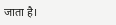जाता है।